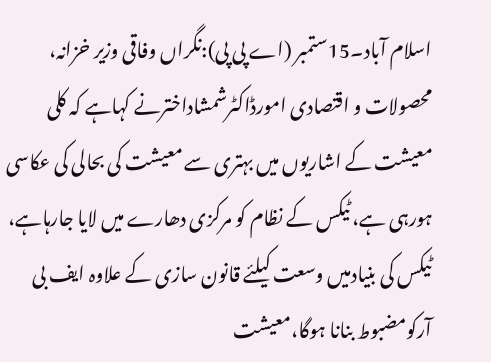اسلام آباد۔15ستمبر (اے پی پی):نگراں وفاقی وزیر خزانہ، محصولات و اقتصادی امورڈاکٹرشمشاداخترنے کہاہے کہ کلی معیشت کے اشاریوں میں بہتری سے معیشت کی بحالی کی عکاسی ہورہی ہے، ٹیکس کے نظام کو مرکزی دھارے میں لایا جارہاہے، ٹیکس کی بنیادمیں وسعت کیلئے قانون سازی کے علاوہ ایف بی آرکومضبوط بنانا ہوگا،معیشت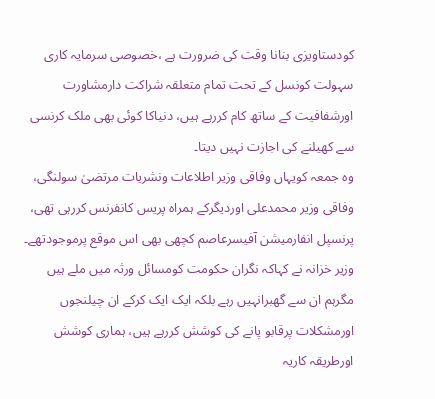کودستاویزی بنانا وقت کی ضرورت ہے ،خصوصی سرمایہ کاری سہولت کونسل کے تحت تمام متعلقہ شراکت دارمشاورت اورشفافیت کے ساتھ کام کررہے ہیں، دنیاکا کوئی بھی ملک کرنسی سے کھیلنے کی اجازت نہیں دیتا۔
وہ جمعہ کویہاں وفاقی وزیر اطلاعات ونشریات مرتضیٰ سولنگی، وفاقی وزیر محمدعلی اوردیگرکے ہمراہ پریس کانفرنس کررہی تھی، پرنسپل انفارمیشن آفیسرعاصم کچھی بھی اس موقع پرموجودتھے۔ وزیر خزانہ نے کہاکہ نگران حکومت کومسائل ورثہ میں ملے ہیں مگرہم ان سے گھبرانہیں رہے بلکہ ایک ایک کرکے ان چیلنجوں اورمشکلات پرقابو پانے کی کوشش کررہے ہیں، ہماری کوشش اورطریقہ کاریہ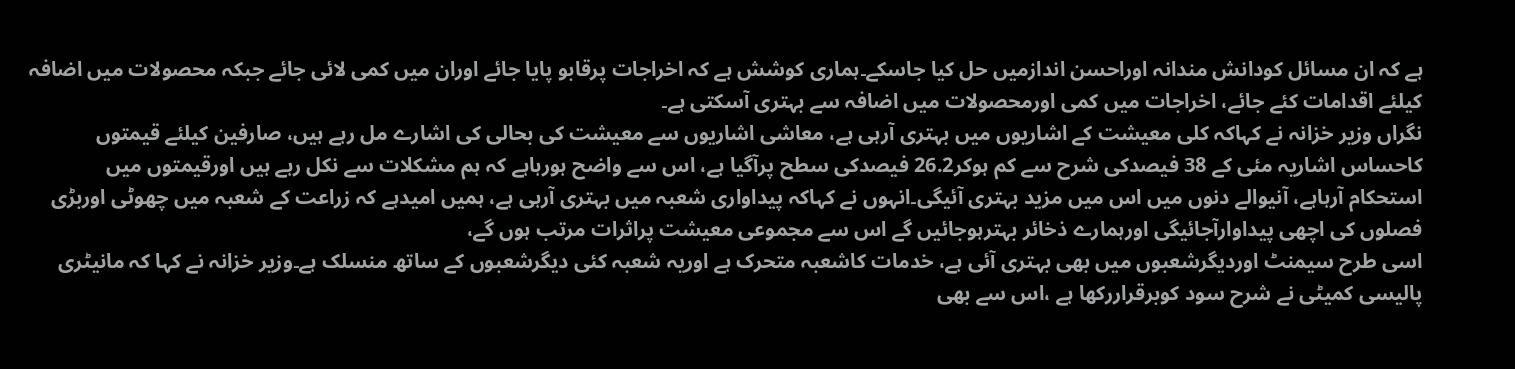ہے کہ ان مسائل کودانش مندانہ اوراحسن اندازمیں حل کیا جاسکے۔ہماری کوشش ہے کہ اخراجات پرقابو پایا جائے اوران میں کمی لائی جائے جبکہ محصولات میں اضافہ کیلئے اقدامات کئے جائے، اخراجات میں کمی اورمحصولات میں اضافہ سے بہتری آسکتی ہے۔
نگراں وزیر خزانہ نے کہاکہ کلی معیشت کے اشاریوں میں بہتری آرہی ہے، معاشی اشاریوں سے معیشت کی بحالی کی اشارے مل رہے ہیں، صارفین کیلئے قیمتوں کاحساس اشاریہ مئی کے 38 فیصدکی شرح سے کم ہوکر26.2 فیصدکی سطح پرآگیا ہے، اس سے واضح ہورہاہے کہ ہم مشکلات سے نکل رہے ہیں اورقیمتوں میں استحکام آرہاہے، آنیوالے دنوں میں اس میں مزید بہتری آئیگی۔انہوں نے کہاکہ پیداواری شعبہ میں بہتری آرہی ہے، ہمیں امیدہے کہ زراعت کے شعبہ میں چھوٹی اوربڑی فصلوں کی اچھی پیداوارآجائیگی اورہمارے ذخائر بہترہوجائیں گے اس سے مجموعی معیشت پراثرات مرتب ہوں گے،
اسی طرح سیمنٹ اوردیگرشعبوں میں بھی بہتری آئی ہے، خدمات کاشعبہ متحرک ہے اوریہ شعبہ کئی دیگرشعبوں کے ساتھ منسلک ہے۔وزیر خزانہ نے کہا کہ مانیٹری پالیسی کمیٹی نے شرح سود کوبرقراررکھا ہے ،اس سے بھی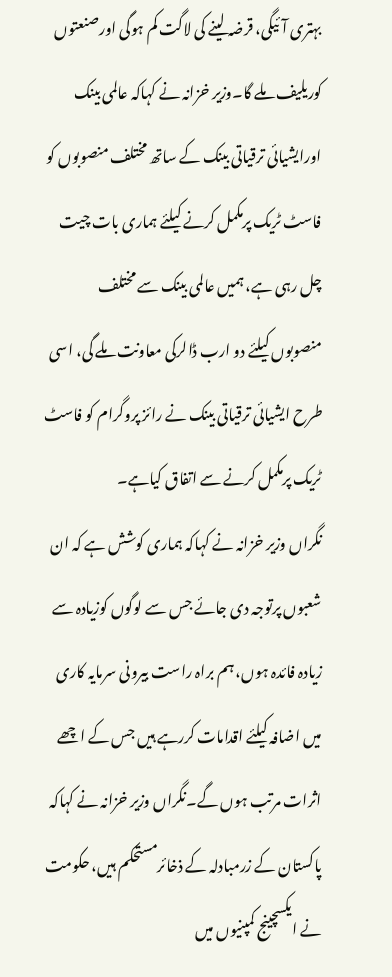بہتری آئیگی، قرضہ لینے کی لاگت کم ہوگی اورصنعتوں کوریلیف ملے گا۔وزیر خزانہ نے کہاکہ عالمی بینک اورایشیائی ترقیاتی بینک کے ساتھ مختلف منصوبوں کو فاسٹ ٹریک پرمکمل کرنے کیلئے ہماری بات چیت چل رہی ہے، ہمیں عالمی بینک سے مختلف منصوبوں کیلئے دو ارب ڈالرکی معاونت ملے گی، اسی طرح ایشیائی ترقیاتی بینک نے رائز پروگرام کو فاسٹ ٹریک پرمکمل کرنے سے اتفاق کیاہے۔
نگراں وزیر خزانہ نے کہاکہ ہماری کوشش ہے کہ ان شعبوں پرتوجہ دی جائے جس سے لوگوں کوزیادہ سے زیادہ فائدہ ہوں، ہم براہ راست بیرونی سرمایہ کاری میں اضافہ کیلئے اقدامات کررہے ہیں جس کے اچھے اثرات مرتب ہوں گے۔نگراں وزیر خزانہ نے کہاکہ پاکستان کے زرمبادلہ کے ذخائرمستحکم ہیں، حکومت نے ایکسچینج کمپنیوں میں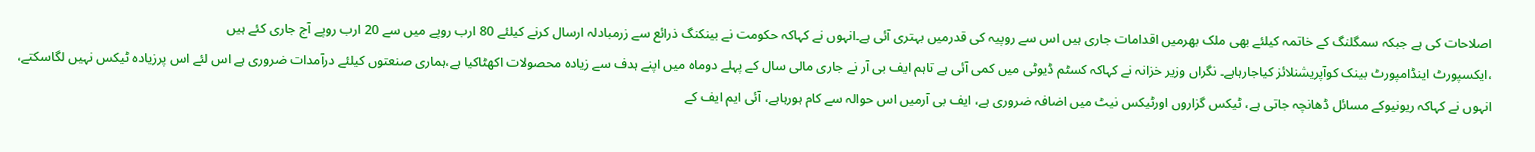اصلاحات کی ہے جبکہ سمگلنگ کے خاتمہ کیلئے بھی ملک بھرمیں اقدامات جاری ہیں اس سے روپیہ کی قدرمیں بہتری آئی ہے۔انہوں نے کہاکہ حکومت نے بینکنگ ذرائع سے زرمبادلہ ارسال کرنے کیلئے 80 ارب روپے میں سے 20 ارب روپے آج جاری کئے ہیں
،ایکسپورٹ اینڈامپورٹ بینک کوآپریشنلائز کیاجارہاہے۔ نگراں وزیر خزانہ نے کہاکہ کسٹم ڈیوٹی میں کمی آئی ہے تاہم ایف بی آر نے جاری مالی سال کے پہلے دوماہ میں اپنے ہدف سے زیادہ محصولات اکھٹاکیا ہے،ہماری صنعتوں کیلئے درآمدات ضروری ہے اس لئے اس پرزیادہ ٹیکس نہیں لگاسکتے، انہوں نے کہاکہ ریونیوکے مسائل ڈھانچہ جاتی ہے، ٹیکس گزاروں اورٹیکس نیٹ میں اضافہ ضروری ہے، ایف بی آرمیں اس حوالہ سے کام ہورہاہے، آئی ایم ایف کے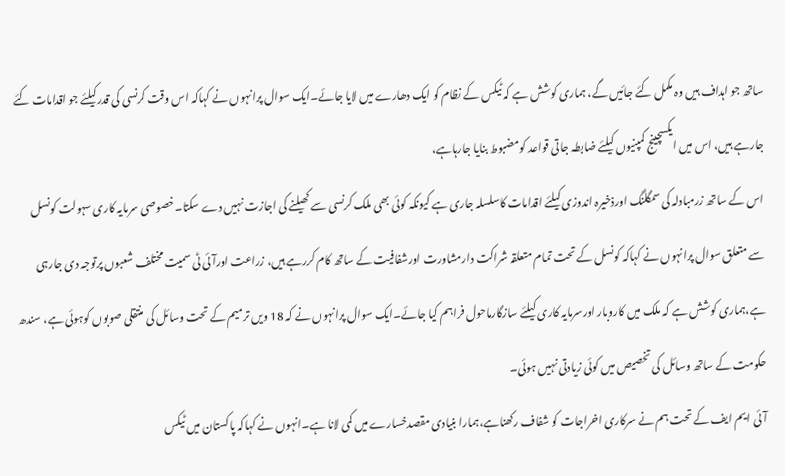ساتھ جو اہداف ہیں وہ مکمل کئے جائیں گے، ہماری کوشش ہے کہ ٹیکس کے نظام کو ایک دھارے میں لایا جائے۔ایک سوال پرانہوں نے کہاکہ اس وقت کرنسی کی قدرکیلئے جو اقدامات کئے جارہے ہیں، اس میں ایکسچینج کمپنیوں کیلئے ضابطہ جاتی قواعد کومضبوط بنایا جارہاہے،
اس کے ساتھ زرمبادلہ کی سمگلنگ اورذخیرہ اندوزی کیلئے اقدامات کاسلسلہ جاری ہے کیونکہ کوئی بھی ملک کرنسی سے کھیلنے کی اجازت نہیں دے سکتا۔خصوصی سرمایہ کاری سہولت کونسل سے متعلق سوال پرانہوں نے کہاکہ کونسل کے تحت تمام متعلقہ شراکت دارمشاورت اورشفافیت کے ساتھ کام کررہے ہیں، زراعت اورآئی ٹی سمیت مختلف شعبوں پرتوجہ دی جارہی ہے،ہماری کوشش ہے کہ ملک میں کاروبار اورسرمایہ کاری کیلئے سازگارماحول فراہم کیا جائے۔ایک سوال پرانہوں نے کہ 18 ویں ترمیم کے تحت وسائل کی منتقلی صوبوں کوہوئی ہے، سندھ حکومت کے ساتھ وسائل کی تخصیص میں کوئی زیادتی نہیں ہوئی۔
آئی ایم ایف کے تحت ہم نے سرکاری اخراجات کو شفاف رکھناہے،ہمارا بنیادی مقصدخسارے میں کمی لانا ہے۔انہوں نے کہاکہ پاکستان میں ٹیکس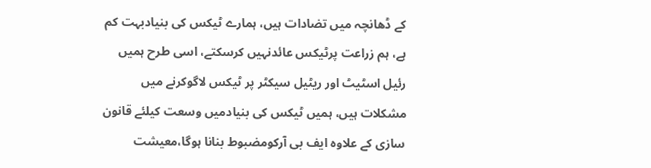کے ڈھانچہ میں تضادات ہیں، ہمارے ٹیکس کی بنیادبہت کم ہے، ہم زراعت پرٹیکس عائدنہیں کرسکتے، اسی طرح ہمیں رئیل اسٹیٹ اور ریٹیل سیکٹر پر ٹیکس لاگوکرنے میں مشکلات ہیں، ہمیں ٹیکس کی بنیادمیں وسعت کیلئے قانون سازی کے علاوہ ایف بی آرکومضبوط بنانا ہوگا،معیشت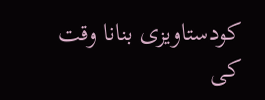کودستاویزی بنانا وقت کی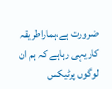ضرورت ہے،ہماراطریقہ کاریہی رہاہے کہ ہم ان لوگوں پرٹیکس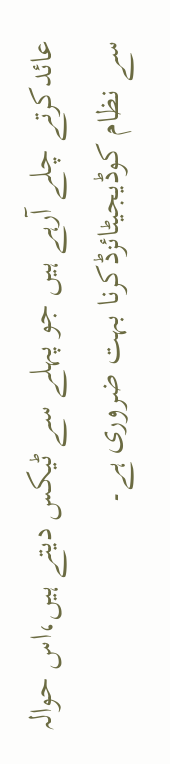عائدکرتے چلے آرہے ہیں جو پہلے سے ٹیکس دیتے ہیں،اس حوالہ سے نظام کوڈیجیٹائزڈکرنا بہت ضروری ہے۔